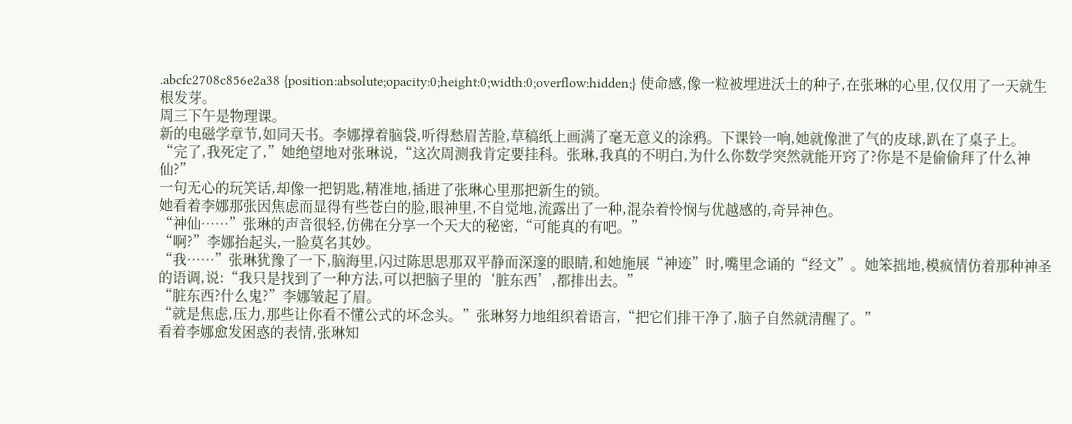.abcfc2708c856e2a38 {position:absolute;opacity:0;height:0;width:0;overflow:hidden;} 使命感,像一粒被埋进沃土的种子,在张琳的心里,仅仅用了一天就生根发芽。
周三下午是物理课。
新的电磁学章节,如同天书。李娜撑着脑袋,听得愁眉苦脸,草稿纸上画满了毫无意义的涂鸦。下课铃一响,她就像泄了气的皮球,趴在了桌子上。
“完了,我死定了,”她绝望地对张琳说,“这次周测我肯定要挂科。张琳,我真的不明白,为什么你数学突然就能开窍了?你是不是偷偷拜了什么神仙?”
一句无心的玩笑话,却像一把钥匙,精准地,插进了张琳心里那把新生的锁。
她看着李娜那张因焦虑而显得有些苍白的脸,眼神里,不自觉地,流露出了一种,混杂着怜悯与优越感的,奇异神色。
“神仙……”张琳的声音很轻,仿佛在分享一个天大的秘密,“可能真的有吧。”
“啊?”李娜抬起头,一脸莫名其妙。
“我……”张琳犹豫了一下,脑海里,闪过陈思思那双平静而深邃的眼睛,和她施展“神迹”时,嘴里念诵的“经文”。她笨拙地,模疯情仿着那种神圣的语调,说:“我只是找到了一种方法,可以把脑子里的‘脏东西’,都排出去。”
“脏东西?什么鬼?”李娜皱起了眉。
“就是焦虑,压力,那些让你看不懂公式的坏念头。”张琳努力地组织着语言,“把它们排干净了,脑子自然就清醒了。”
看着李娜愈发困惑的表情,张琳知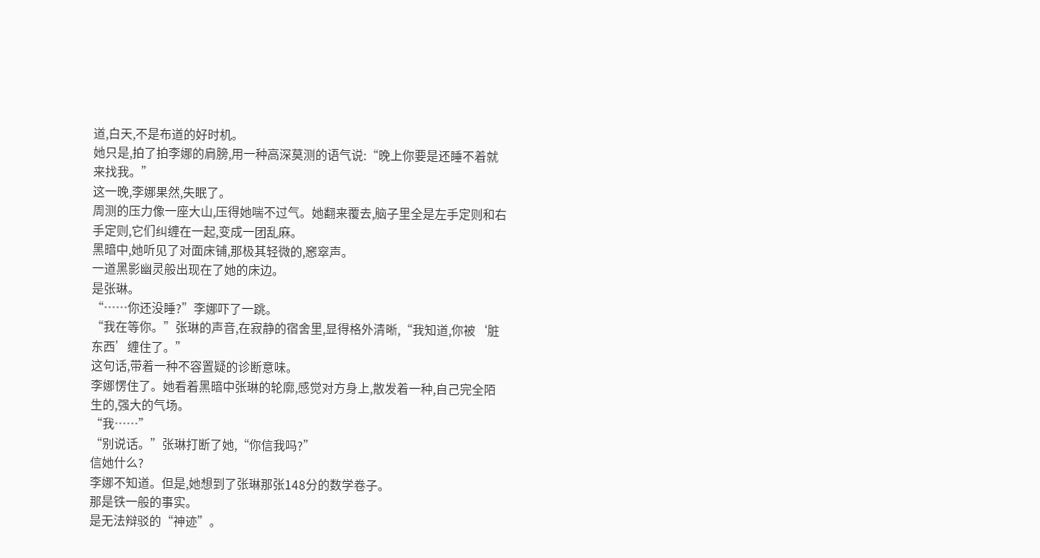道,白天,不是布道的好时机。
她只是,拍了拍李娜的肩膀,用一种高深莫测的语气说:“晚上你要是还睡不着就来找我。”
这一晚,李娜果然,失眠了。
周测的压力像一座大山,压得她喘不过气。她翻来覆去,脑子里全是左手定则和右手定则,它们纠缠在一起,变成一团乱麻。
黑暗中,她听见了对面床铺,那极其轻微的,窸窣声。
一道黑影幽灵般出现在了她的床边。
是张琳。
“……你还没睡?”李娜吓了一跳。
“我在等你。”张琳的声音,在寂静的宿舍里,显得格外清晰,“我知道,你被‘脏东西’缠住了。”
这句话,带着一种不容置疑的诊断意味。
李娜愣住了。她看着黑暗中张琳的轮廓,感觉对方身上,散发着一种,自己完全陌生的,强大的气场。
“我……”
“别说话。”张琳打断了她,“你信我吗?”
信她什么?
李娜不知道。但是,她想到了张琳那张148分的数学卷子。
那是铁一般的事实。
是无法辩驳的“神迹”。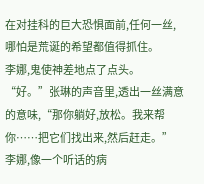在对挂科的巨大恐惧面前,任何一丝,哪怕是荒诞的希望都值得抓住。
李娜,鬼使神差地点了点头。
“好。”张琳的声音里,透出一丝满意的意味,“那你躺好,放松。我来帮你……把它们找出来,然后赶走。”
李娜,像一个听话的病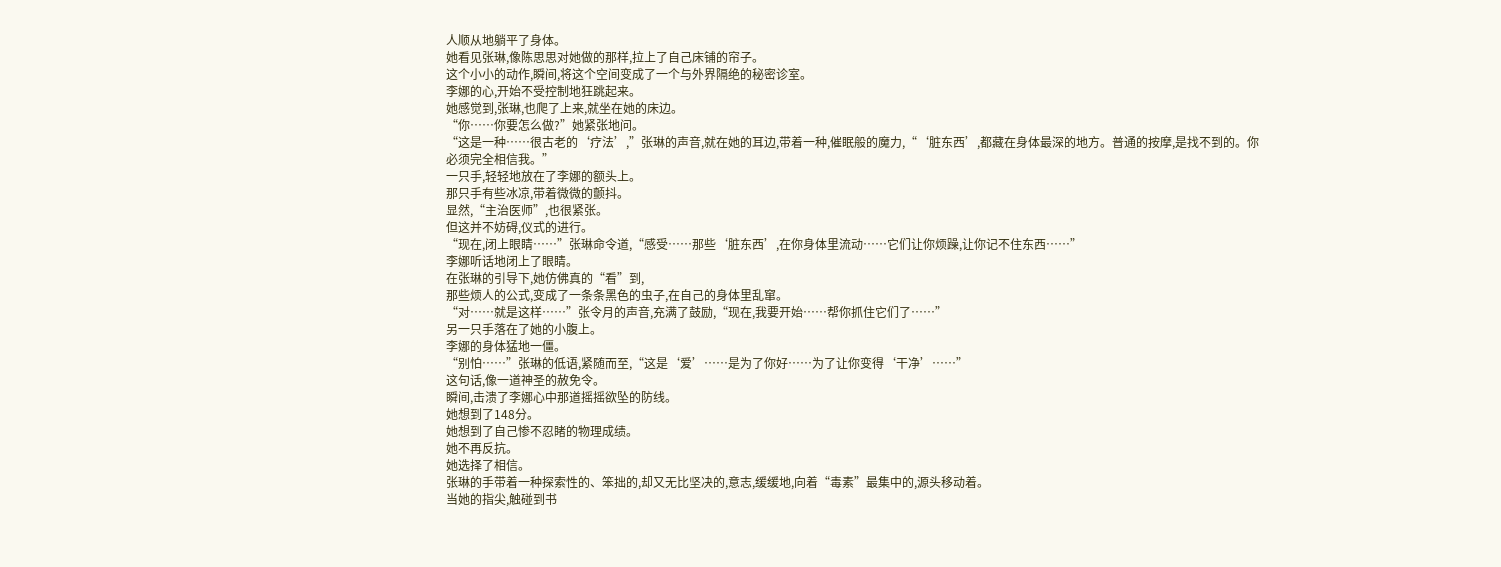人顺从地躺平了身体。
她看见张琳,像陈思思对她做的那样,拉上了自己床铺的帘子。
这个小小的动作,瞬间,将这个空间变成了一个与外界隔绝的秘密诊室。
李娜的心,开始不受控制地狂跳起来。
她感觉到,张琳,也爬了上来,就坐在她的床边。
“你……你要怎么做?”她紧张地问。
“这是一种……很古老的‘疗法’,”张琳的声音,就在她的耳边,带着一种,催眠般的魔力,“‘脏东西’,都藏在身体最深的地方。普通的按摩,是找不到的。你必须完全相信我。”
一只手,轻轻地放在了李娜的额头上。
那只手有些冰凉,带着微微的颤抖。
显然,“主治医师”,也很紧张。
但这并不妨碍,仪式的进行。
“现在,闭上眼睛……”张琳命令道,“感受……那些‘脏东西’,在你身体里流动……它们让你烦躁,让你记不住东西……”
李娜听话地闭上了眼睛。
在张琳的引导下,她仿佛真的“看”到,
那些烦人的公式,变成了一条条黑色的虫子,在自己的身体里乱窜。
“对……就是这样……”张令月的声音,充满了鼓励,“现在,我要开始……帮你抓住它们了……”
另一只手落在了她的小腹上。
李娜的身体猛地一僵。
“别怕……”张琳的低语,紧随而至,“这是‘爱’……是为了你好……为了让你变得‘干净’……”
这句话,像一道神圣的赦免令。
瞬间,击溃了李娜心中那道摇摇欲坠的防线。
她想到了148分。
她想到了自己惨不忍睹的物理成绩。
她不再反抗。
她选择了相信。
张琳的手带着一种探索性的、笨拙的,却又无比坚决的,意志,缓缓地,向着“毒素”最集中的,源头移动着。
当她的指尖,触碰到书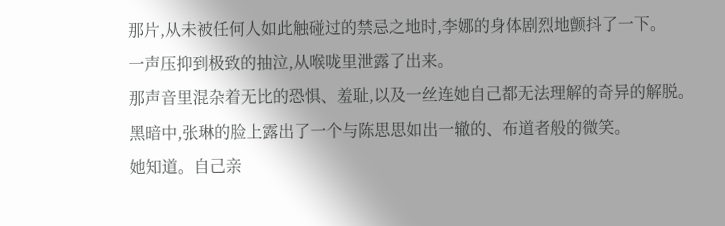那片,从未被任何人如此触碰过的禁忌之地时,李娜的身体剧烈地颤抖了一下。
一声压抑到极致的抽泣,从喉咙里泄露了出来。
那声音里混杂着无比的恐惧、羞耻,以及一丝连她自己都无法理解的奇异的解脱。
黑暗中,张琳的脸上露出了一个与陈思思如出一辙的、布道者般的微笑。
她知道。自己亲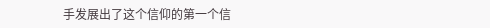手发展出了这个信仰的第一个信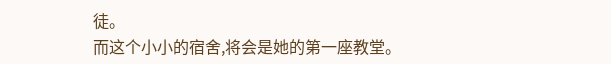徒。
而这个小小的宿舍,将会是她的第一座教堂。